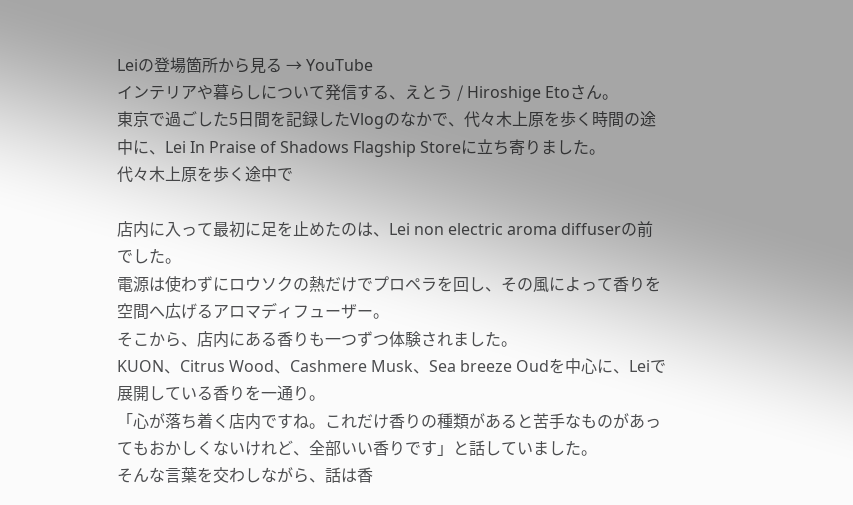Leiの登場箇所から見る → YouTube
インテリアや暮らしについて発信する、えとう / Hiroshige Etoさん。
東京で過ごした5日間を記録したVlogのなかで、代々木上原を歩く時間の途中に、Lei In Praise of Shadows Flagship Storeに立ち寄りました。
代々木上原を歩く途中で

店内に入って最初に足を止めたのは、Lei non electric aroma diffuserの前でした。
電源は使わずにロウソクの熱だけでプロペラを回し、その風によって香りを空間へ広げるアロマディフューザー。
そこから、店内にある香りも一つずつ体験されました。
KUON、Citrus Wood、Cashmere Musk、Sea breeze Oudを中心に、Leiで展開している香りを一通り。
「心が落ち着く店内ですね。これだけ香りの種類があると苦手なものがあってもおかしくないけれど、全部いい香りです」と話していました。
そんな言葉を交わしながら、話は香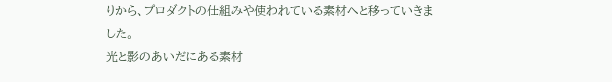りから、プロダクトの仕組みや使われている素材へと移っていきました。
光と影のあいだにある素材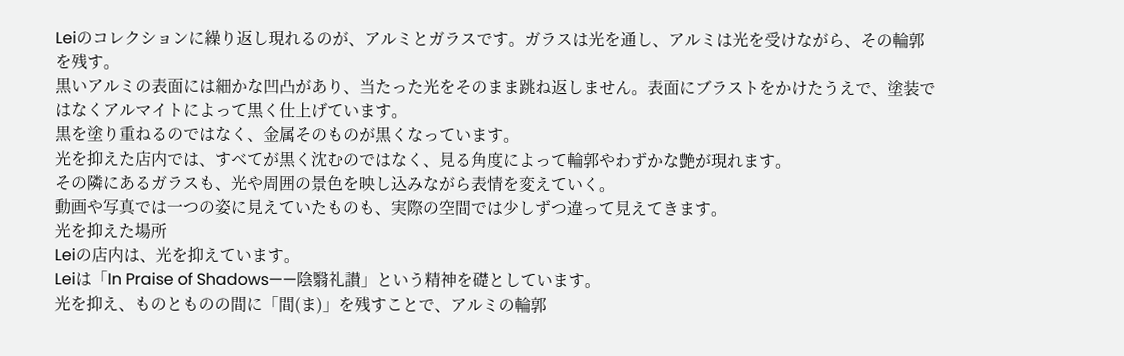Leiのコレクションに繰り返し現れるのが、アルミとガラスです。ガラスは光を通し、アルミは光を受けながら、その輪郭を残す。
黒いアルミの表面には細かな凹凸があり、当たった光をそのまま跳ね返しません。表面にブラストをかけたうえで、塗装ではなくアルマイトによって黒く仕上げています。
黒を塗り重ねるのではなく、金属そのものが黒くなっています。
光を抑えた店内では、すべてが黒く沈むのではなく、見る角度によって輪郭やわずかな艶が現れます。
その隣にあるガラスも、光や周囲の景色を映し込みながら表情を変えていく。
動画や写真では一つの姿に見えていたものも、実際の空間では少しずつ違って見えてきます。
光を抑えた場所
Leiの店内は、光を抑えています。
Leiは「In Praise of Shadows——陰翳礼讃」という精神を礎としています。
光を抑え、ものとものの間に「間(ま)」を残すことで、アルミの輪郭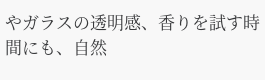やガラスの透明感、香りを試す時間にも、自然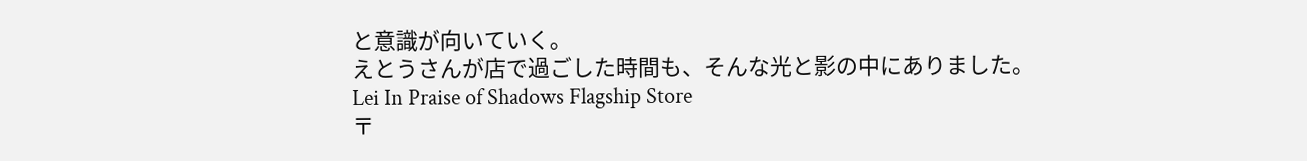と意識が向いていく。
えとうさんが店で過ごした時間も、そんな光と影の中にありました。
Lei In Praise of Shadows Flagship Store
〒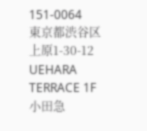151-0064
東京都渋谷区上原1-30-12 UEHARA TERRACE 1F
小田急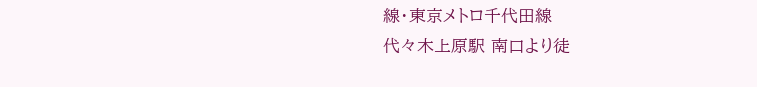線・東京メトロ千代田線
代々木上原駅 南口より徒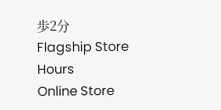歩2分
Flagship Store Hours
Online Store